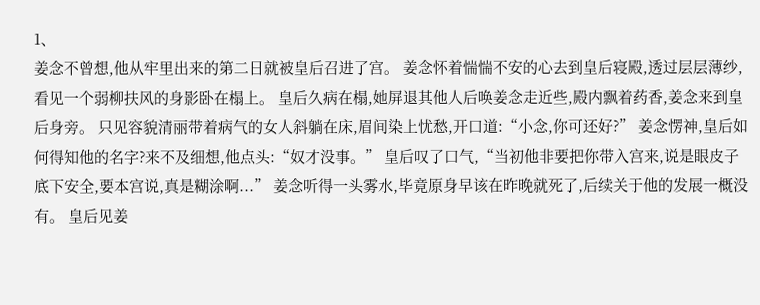1、
姜念不曾想,他从牢里出来的第二日就被皇后召进了宫。 姜念怀着惴惴不安的心去到皇后寝殿,透过层层薄纱,看见一个弱柳扶风的身影卧在榻上。 皇后久病在榻,她屏退其他人后唤姜念走近些,殿内飘着药香,姜念来到皇后身旁。 只见容貌清丽带着病气的女人斜躺在床,眉间染上忧愁,开口道:“小念,你可还好?” 姜念愣神,皇后如何得知他的名字?来不及细想,他点头:“奴才没事。” 皇后叹了口气,“当初他非要把你带入宫来,说是眼皮子底下安全,要本宫说,真是糊涂啊...” 姜念听得一头雾水,毕竟原身早该在昨晚就死了,后续关于他的发展一概没有。 皇后见姜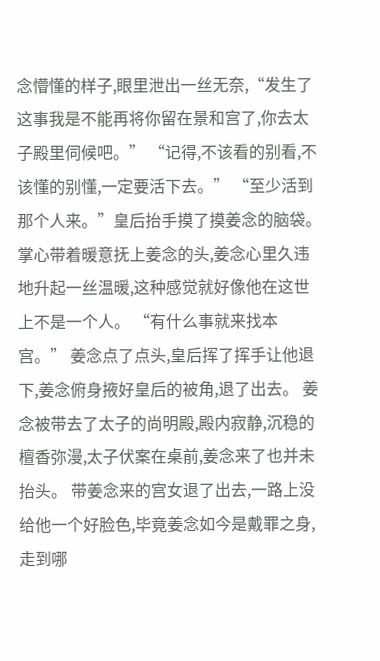念懵懂的样子,眼里泄出一丝无奈,“发生了这事我是不能再将你留在景和宫了,你去太子殿里伺候吧。” “记得,不该看的别看,不该懂的别懂,一定要活下去。” “至少活到那个人来。”皇后抬手摸了摸姜念的脑袋。 掌心带着暖意抚上姜念的头,姜念心里久违地升起一丝温暖,这种感觉就好像他在这世上不是一个人。 “有什么事就来找本宫。” 姜念点了点头,皇后挥了挥手让他退下,姜念俯身掖好皇后的被角,退了出去。 姜念被带去了太子的尚明殿,殿内寂静,沉稳的檀香弥漫,太子伏案在桌前,姜念来了也并未抬头。 带姜念来的宫女退了出去,一路上没给他一个好脸色,毕竟姜念如今是戴罪之身,走到哪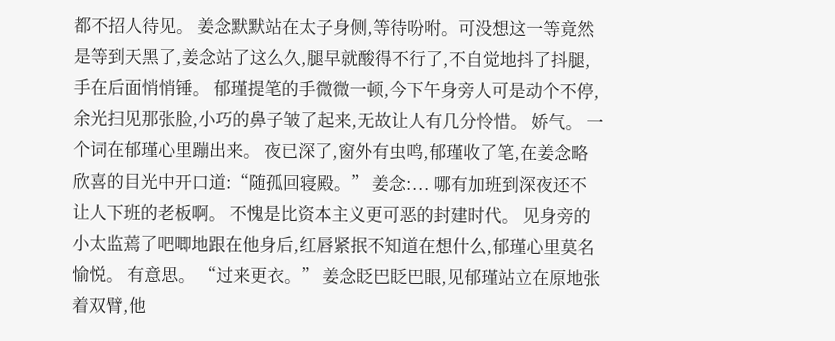都不招人待见。 姜念默默站在太子身侧,等待吩咐。可没想这一等竟然是等到天黑了,姜念站了这么久,腿早就酸得不行了,不自觉地抖了抖腿,手在后面悄悄锤。 郁瑾提笔的手微微一顿,今下午身旁人可是动个不停,余光扫见那张脸,小巧的鼻子皱了起来,无故让人有几分怜惜。 娇气。 一个词在郁瑾心里蹦出来。 夜已深了,窗外有虫鸣,郁瑾收了笔,在姜念略欣喜的目光中开口道:“随孤回寝殿。” 姜念:... 哪有加班到深夜还不让人下班的老板啊。 不愧是比资本主义更可恶的封建时代。 见身旁的小太监蔫了吧唧地跟在他身后,红唇紧抿不知道在想什么,郁瑾心里莫名愉悦。 有意思。 “过来更衣。” 姜念眨巴眨巴眼,见郁瑾站立在原地张着双臂,他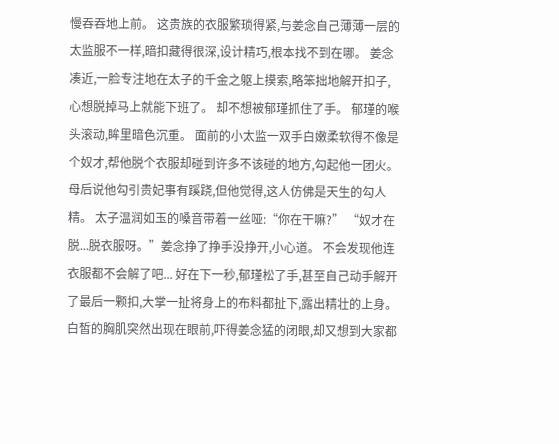慢吞吞地上前。 这贵族的衣服繁琐得紧,与姜念自己薄薄一层的太监服不一样,暗扣藏得很深,设计精巧,根本找不到在哪。 姜念凑近,一脸专注地在太子的千金之躯上摸索,略笨拙地解开扣子,心想脱掉马上就能下班了。 却不想被郁瑾抓住了手。 郁瑾的喉头滚动,眸里暗色沉重。 面前的小太监一双手白嫩柔软得不像是个奴才,帮他脱个衣服却碰到许多不该碰的地方,勾起他一团火。 母后说他勾引贵妃事有蹊跷,但他觉得,这人仿佛是天生的勾人精。 太子温润如玉的嗓音带着一丝哑:“你在干嘛?” “奴才在脱...脱衣服呀。”姜念挣了挣手没挣开,小心道。 不会发现他连衣服都不会解了吧... 好在下一秒,郁瑾松了手,甚至自己动手解开了最后一颗扣,大掌一扯将身上的布料都扯下,露出精壮的上身。 白皙的胸肌突然出现在眼前,吓得姜念猛的闭眼,却又想到大家都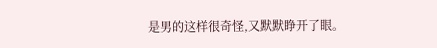是男的这样很奇怪,又默默睁开了眼。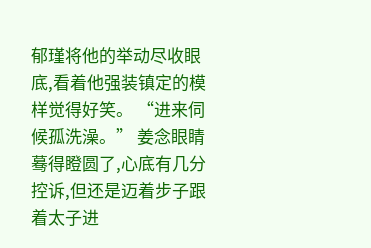郁瑾将他的举动尽收眼底,看着他强装镇定的模样觉得好笑。 “进来伺候孤洗澡。” 姜念眼睛蓦得瞪圆了,心底有几分控诉,但还是迈着步子跟着太子进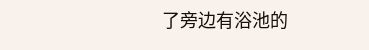了旁边有浴池的